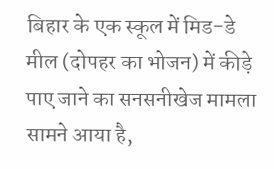बिहार के एक स्कूल में मिड-डे मील (दोपहर का भोजन) में कीड़े पाए जाने का सनसनीखेज मामला सामने आया है,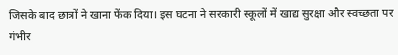जिसके बाद छात्रों ने खाना फेंक दिया। इस घटना ने सरकारी स्कूलों में खाद्य सुरक्षा और स्वच्छता पर गंभीर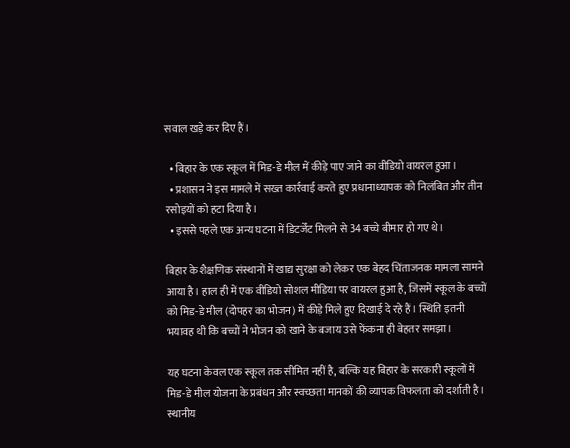सवाल खड़े कर दिए हैं।

  • बिहार के एक स्कूल में मिड-डे मील में कीड़े पाए जाने का वीडियो वायरल हुआ।
  • प्रशासन ने इस मामले में सख्त कार्रवाई करते हुए प्रधानाध्यापक को निलंबित और तीन रसोइयों को हटा दिया है।
  • इससे पहले एक अन्य घटना में डिटर्जेंट मिलने से 34 बच्चे बीमार हो गए थे।

बिहार के शैक्षणिक संस्थानों में खाद्य सुरक्षा को लेकर एक बेहद चिंताजनक मामला सामने आया है। हाल ही में एक वीडियो सोशल मीडिया पर वायरल हुआ है, जिसमें स्कूल के बच्चों को मिड-डे मील (दोपहर का भोजन) में कीड़े मिले हुए दिखाई दे रहे हैं। स्थिति इतनी भयावह थी कि बच्चों ने भोजन को खाने के बजाय उसे फेंकना ही बेहतर समझा।

यह घटना केवल एक स्कूल तक सीमित नहीं है, बल्कि यह बिहार के सरकारी स्कूलों में मिड-डे मील योजना के प्रबंधन और स्वच्छता मानकों की व्यापक विफलता को दर्शाती है। स्थानीय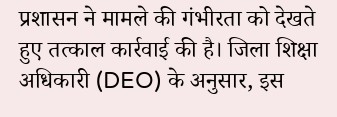प्रशासन ने मामले की गंभीरता को देखते हुए तत्काल कार्रवाई की है। जिला शिक्षा अधिकारी (DEO) के अनुसार, इस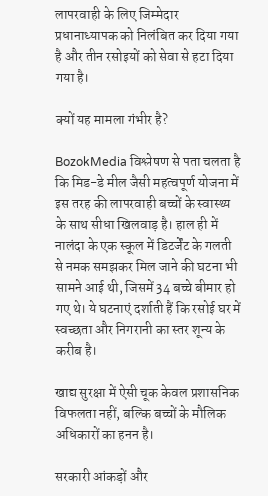लापरवाही के लिए जिम्मेदार प्रधानाध्यापक को निलंबित कर दिया गया है और तीन रसोइयों को सेवा से हटा दिया गया है।

क्यों यह मामला गंभीर है?

BozokMedia विश्लेषण से पता चलता है कि मिड-डे मील जैसी महत्वपूर्ण योजना में इस तरह की लापरवाही बच्चों के स्वास्थ्य के साथ सीधा खिलवाड़ है। हाल ही में नालंदा के एक स्कूल में डिटर्जेंट के गलती से नमक समझकर मिल जाने की घटना भी सामने आई थी, जिसमें 34 बच्चे बीमार हो गए थे। ये घटनाएं दर्शाती हैं कि रसोई घर में स्वच्छता और निगरानी का स्तर शून्य के करीब है।

खाद्य सुरक्षा में ऐसी चूक केवल प्रशासनिक विफलता नहीं, बल्कि बच्चों के मौलिक अधिकारों का हनन है।

सरकारी आंकड़ों और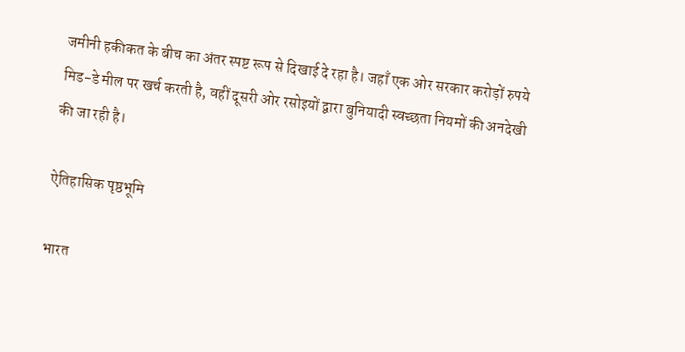जमीनी हकीकत के बीच का अंतर स्पष्ट रूप से दिखाई दे रहा है। जहाँ एक ओर सरकार करोड़ों रुपये मिड-डे मील पर खर्च करती है, वहीं दूसरी ओर रसोइयों द्वारा बुनियादी स्वच्छता नियमों की अनदेखी की जा रही है।

ऐतिहासिक पृष्ठभूमि

भारत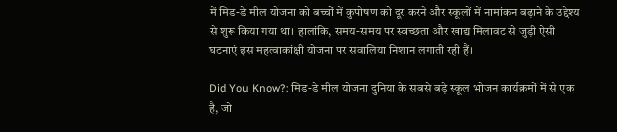में मिड-डे मील योजना को बच्चों में कुपोषण को दूर करने और स्कूलों में नामांकन बढ़ाने के उद्देश्य से शुरू किया गया था। हालांकि, समय-समय पर स्वच्छता और खाद्य मिलावट से जुड़ी ऐसी घटनाएं इस महत्वाकांक्षी योजना पर सवालिया निशान लगाती रही हैं।

Did You Know?: मिड-डे मील योजना दुनिया के सबसे बड़े स्कूल भोजन कार्यक्रमों में से एक है, जो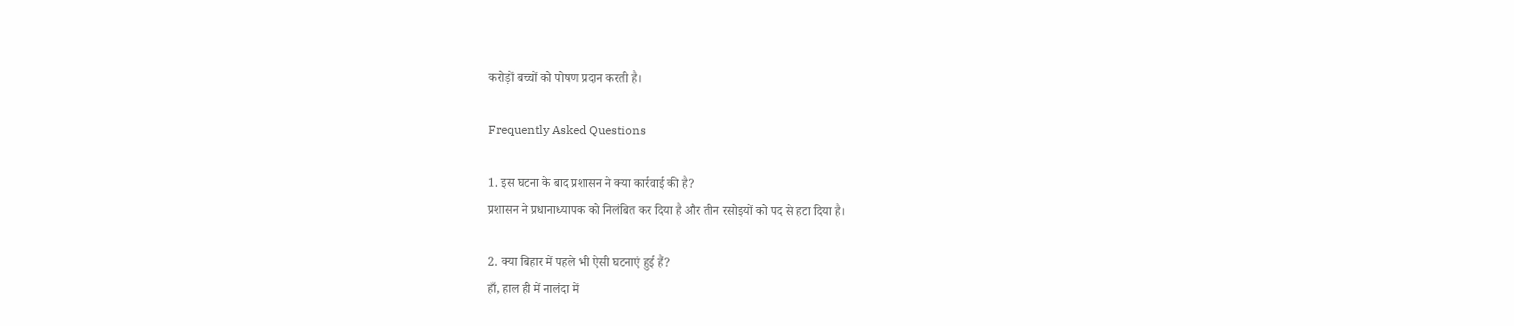करोड़ों बच्चों को पोषण प्रदान करती है।

Frequently Asked Questions

1. इस घटना के बाद प्रशासन ने क्या कार्रवाई की है?
प्रशासन ने प्रधानाध्यापक को निलंबित कर दिया है और तीन रसोइयों को पद से हटा दिया है।

2. क्या बिहार में पहले भी ऐसी घटनाएं हुई हैं?
हाँ, हाल ही में नालंदा में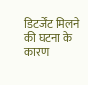डिटर्जेंट मिलने की घटना के कारण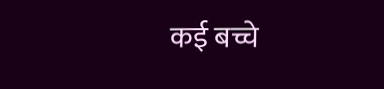कई बच्चे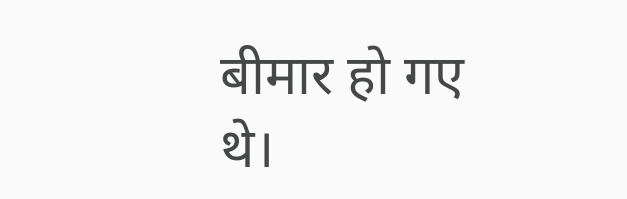बीमार हो गए थे।